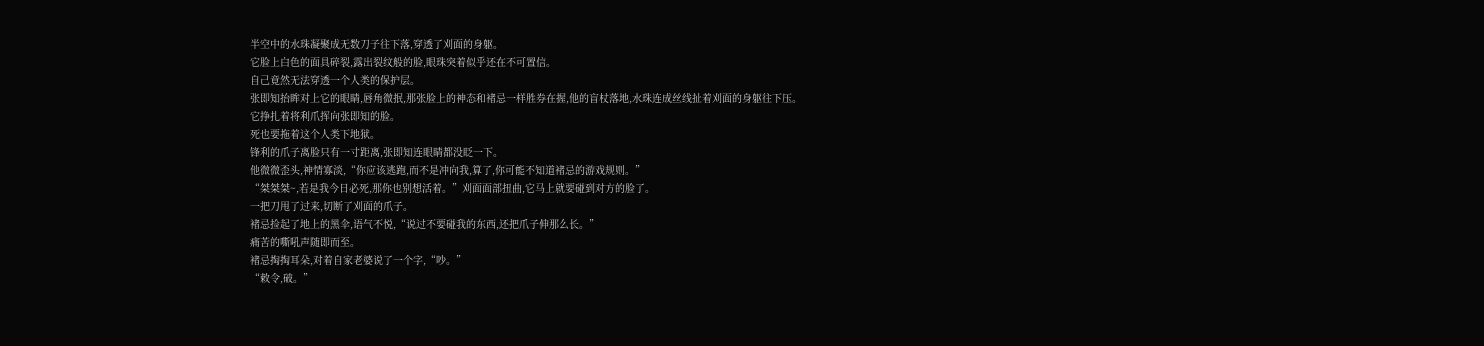半空中的水珠凝聚成无数刀子往下落,穿透了刈面的身躯。
它脸上白色的面具碎裂,露出裂纹般的脸,眼珠突着似乎还在不可置信。
自己竟然无法穿透一个人类的保护层。
张即知抬眸对上它的眼睛,唇角微抿,那张脸上的神态和褚忌一样胜券在握,他的盲杖落地,水珠连成丝线扯着刈面的身躯往下压。
它挣扎着将利爪挥向张即知的脸。
死也要拖着这个人类下地狱。
锋利的爪子离脸只有一寸距离,张即知连眼睛都没眨一下。
他微微歪头,神情寡淡,“你应该逃跑,而不是冲向我,算了,你可能不知道褚忌的游戏规则。”
“桀桀桀~,若是我今日必死,那你也别想活着。”刈面面部扭曲,它马上就要碰到对方的脸了。
一把刀甩了过来,切断了刈面的爪子。
褚忌捡起了地上的黑伞,语气不悦,“说过不要碰我的东西,还把爪子伸那么长。”
痛苦的嘶吼声随即而至。
褚忌掏掏耳朵,对着自家老婆说了一个字,“吵。”
“敕令,破。”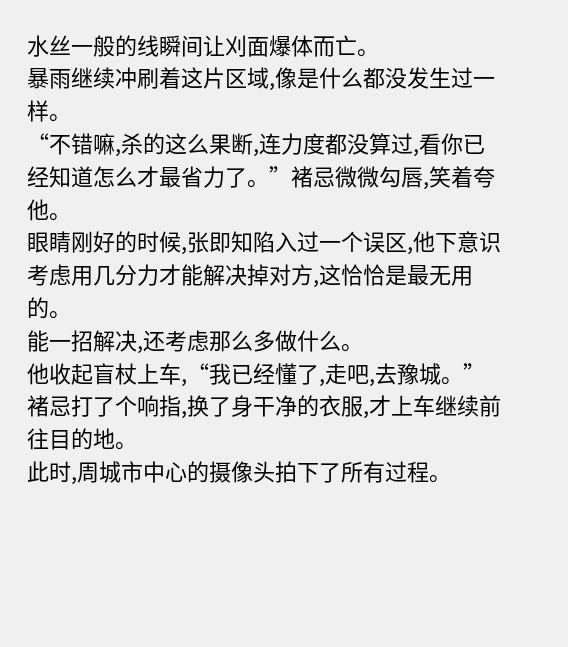水丝一般的线瞬间让刈面爆体而亡。
暴雨继续冲刷着这片区域,像是什么都没发生过一样。
“不错嘛,杀的这么果断,连力度都没算过,看你已经知道怎么才最省力了。”褚忌微微勾唇,笑着夸他。
眼睛刚好的时候,张即知陷入过一个误区,他下意识考虑用几分力才能解决掉对方,这恰恰是最无用的。
能一招解决,还考虑那么多做什么。
他收起盲杖上车,“我已经懂了,走吧,去豫城。”
褚忌打了个响指,换了身干净的衣服,才上车继续前往目的地。
此时,周城市中心的摄像头拍下了所有过程。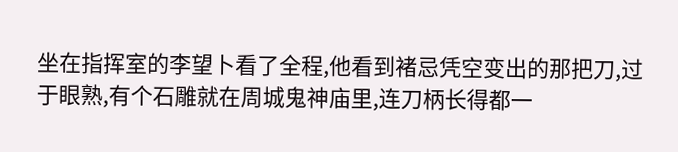坐在指挥室的李望卜看了全程,他看到褚忌凭空变出的那把刀,过于眼熟,有个石雕就在周城鬼神庙里,连刀柄长得都一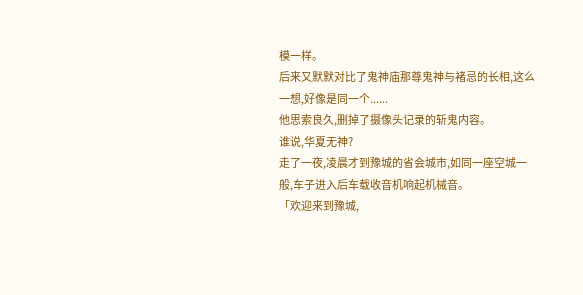模一样。
后来又默默对比了鬼神庙那尊鬼神与褚忌的长相,这么一想,好像是同一个......
他思索良久,删掉了摄像头记录的斩鬼内容。
谁说,华夏无神?
走了一夜,凌晨才到豫城的省会城市,如同一座空城一般,车子进入后车载收音机响起机械音。
「欢迎来到豫城,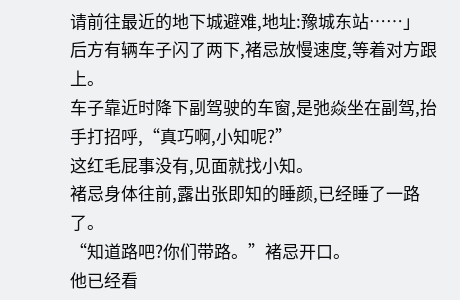请前往最近的地下城避难,地址:豫城东站……」
后方有辆车子闪了两下,褚忌放慢速度,等着对方跟上。
车子靠近时降下副驾驶的车窗,是弛焱坐在副驾,抬手打招呼,“真巧啊,小知呢?”
这红毛屁事没有,见面就找小知。
褚忌身体往前,露出张即知的睡颜,已经睡了一路了。
“知道路吧?你们带路。”褚忌开口。
他已经看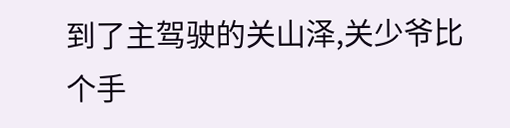到了主驾驶的关山泽,关少爷比个手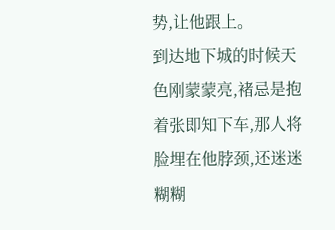势,让他跟上。
到达地下城的时候天色刚蒙蒙亮,褚忌是抱着张即知下车,那人将脸埋在他脖颈,还迷迷糊糊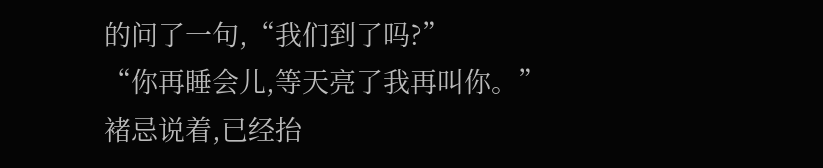的问了一句,“我们到了吗?”
“你再睡会儿,等天亮了我再叫你。”
褚忌说着,已经抬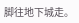脚往地下城走。